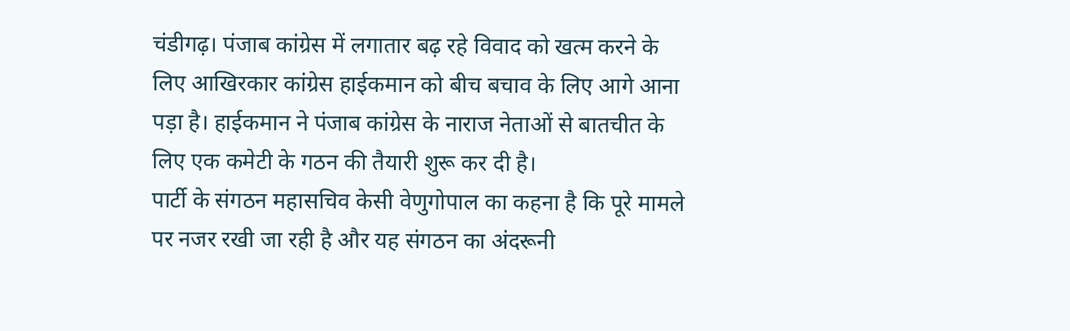चंडीगढ़। पंजाब कांग्रेस में लगातार बढ़ रहे विवाद को खत्म करने के लिए आखिरकार कांग्रेस हाईकमान को बीच बचाव के लिए आगे आना पड़ा है। हाईकमान ने पंजाब कांग्रेस के नाराज नेताओं से बातचीत के लिए एक कमेटी के गठन की तैयारी शुरू कर दी है।
पार्टी के संगठन महासचिव केसी वेणुगोपाल का कहना है कि पूरे मामले पर नजर रखी जा रही है और यह संगठन का अंदरूनी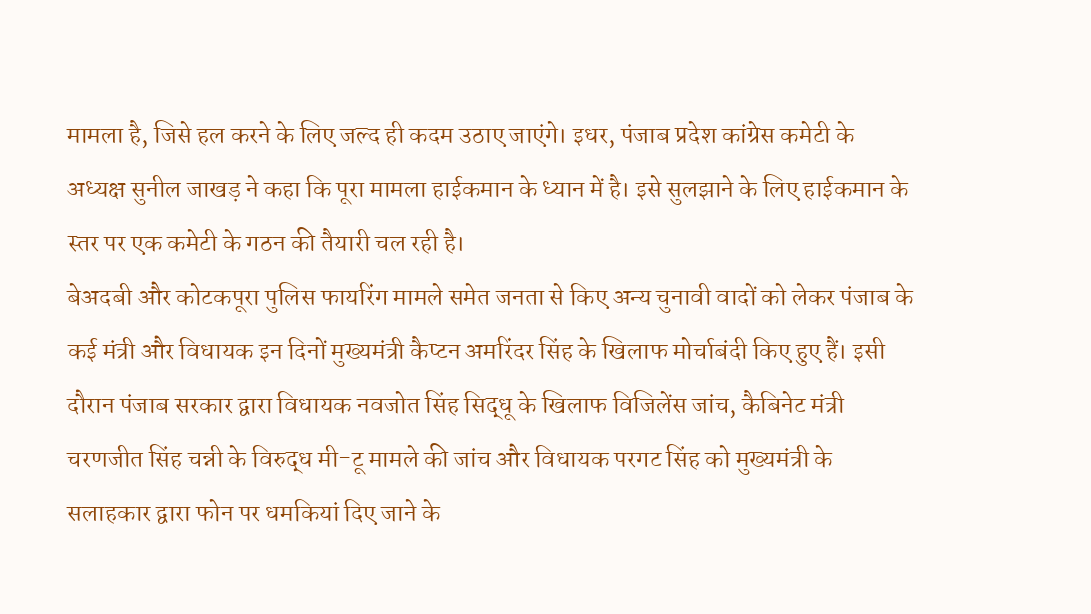मामला है, जिसे हल करने के लिए जल्द ही कदम उठाए जाएंगे। इधर, पंजाब प्रदेश कांग्रेस कमेटी के अध्यक्ष सुनील जाखड़ ने कहा कि पूरा मामला हाईकमान के ध्यान में है। इसे सुलझाने के लिए हाईकमान के स्तर पर एक कमेटी के गठन की तैयारी चल रही है।
बेअदबी और कोटकपूरा पुलिस फायरिंग मामले समेत जनता से किए अन्य चुनावी वादों को लेकर पंजाब के कई मंत्री और विधायक इन दिनों मुख्यमंत्री कैप्टन अमरिंदर सिंह के खिलाफ मोर्चाबंदी किए हुए हैं। इसी दौरान पंजाब सरकार द्वारा विधायक नवजोत सिंह सिद्धू के खिलाफ विजिलेंस जांच, कैबिनेट मंत्री चरणजीत सिंह चन्नी के विरुद्ध मी-टू मामले की जांच और विधायक परगट सिंह को मुख्यमंत्री के सलाहकार द्वारा फोन पर धमकियां दिए जाने के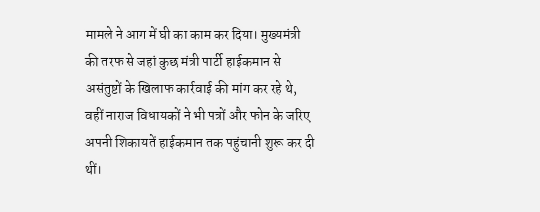मामले ने आग में घी का काम कर दिया। मुख्यमंत्री की तरफ से जहां कुछ मंत्री पार्टी हाईकमान से असंतुष्टों के खिलाफ कार्रवाई की मांग कर रहे थे, वहीं नाराज विधायकों ने भी पत्रों और फोन के जरिए अपनी शिकायतें हाईकमान तक पहुंचानी शुरू कर दी थीं।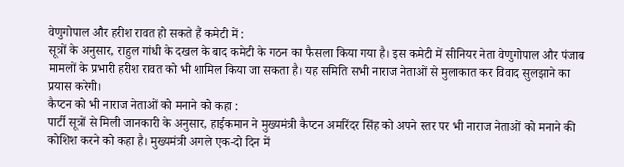वेणुगोपाल और हरीश रावत हो सकते हैं कमेटी में :
सूत्रों के अनुसार, राहुल गांधी के दखल के बाद कमेटी के गठन का फैसला किया गया है। इस कमेटी में सीनियर नेता वेणुगोपाल और पंजाब मामलों के प्रभारी हरीश रावत को भी शामिल किया जा सकता है। यह समिति सभी नाराज नेताओं से मुलाकात कर विवाद सुलझाने का प्रयास करेगी।
कैप्टन को भी नाराज नेताओं को मनाने को कहा :
पार्टी सूत्रों से मिली जानकारी के अनुसार, हाईकमान ने मुख्यमंत्री कैप्टन अमरिंदर सिंह को अपने स्तर पर भी नाराज नेताओं को मनाने की कोशिश करने को कहा है। मुख्यमंत्री अगले एक-दो दिन में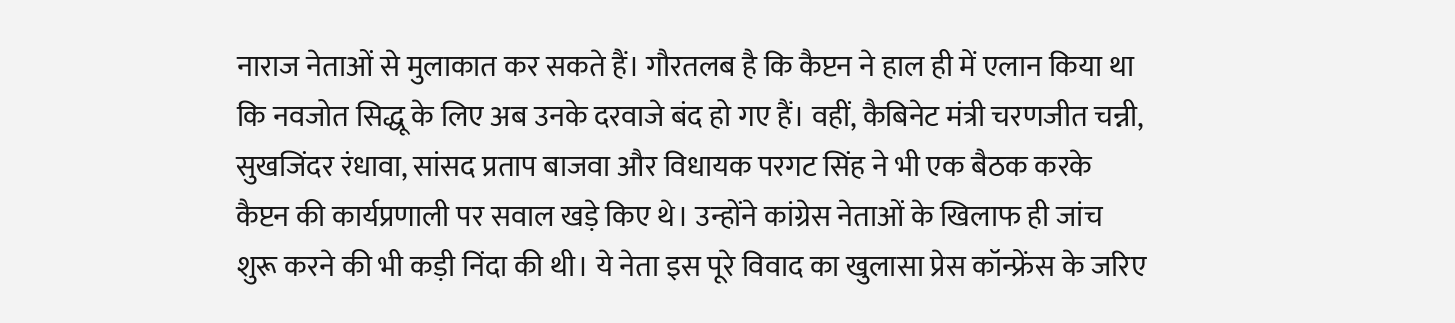नाराज नेताओं से मुलाकात कर सकते हैं। गौरतलब है कि कैप्टन ने हाल ही में एलान किया था कि नवजोत सिद्धू के लिए अब उनके दरवाजे बंद हो गए हैं। वहीं, कैबिनेट मंत्री चरणजीत चन्नी, सुखजिंदर रंधावा, सांसद प्रताप बाजवा और विधायक परगट सिंह ने भी एक बैठक करके कैप्टन की कार्यप्रणाली पर सवाल खड़े किए थे। उन्होंने कांग्रेस नेताओं के खिलाफ ही जांच शुरू करने की भी कड़ी निंदा की थी। ये नेता इस पूरे विवाद का खुलासा प्रेस कॉन्फ्रेंस के जरिए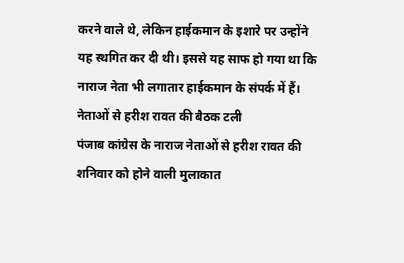करने वाले थे, लेकिन हाईकमान के इशारे पर उन्होंने यह स्थगित कर दी थी। इससे यह साफ हो गया था कि नाराज नेता भी लगातार हाईकमान के संपर्क में हैं।
नेताओं से हरीश रावत की बैठक टली
पंजाब कांग्रेस के नाराज नेताओं से हरीश रावत की शनिवार को होने वाली मुलाकात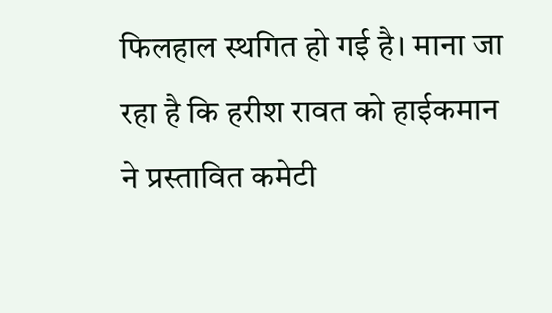फिलहाल स्थगित हो गई है। माना जा रहा है कि हरीश रावत को हाईकमान ने प्रस्तावित कमेटी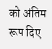को अंतिम रूप दिए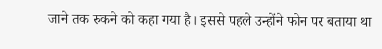जाने तक रुकने को कहा गया है। इससे पहले उन्होंने फोन पर बताया था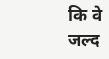कि वे जल्द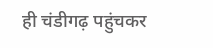ही चंडीगढ़ पहुंचकर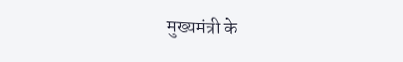मुख्यमंत्री के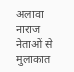अलावा नाराज नेताओं से मुलाकात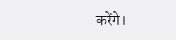करेंगे।